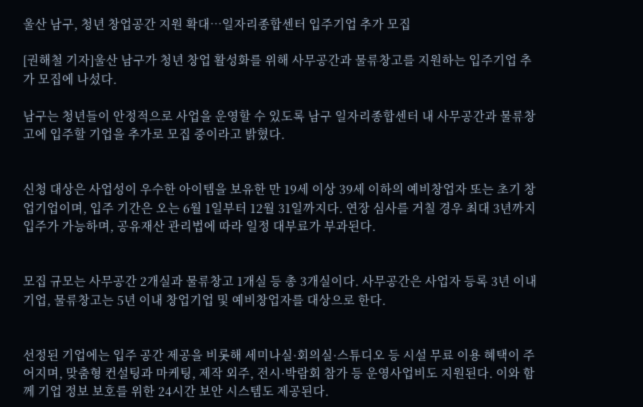울산 남구, 청년 창업공간 지원 확대…일자리종합센터 입주기업 추가 모집

[권해철 기자]울산 남구가 청년 창업 활성화를 위해 사무공간과 물류창고를 지원하는 입주기업 추가 모집에 나섰다.

남구는 청년들이 안정적으로 사업을 운영할 수 있도록 남구 일자리종합센터 내 사무공간과 물류창고에 입주할 기업을 추가로 모집 중이라고 밝혔다.


신청 대상은 사업성이 우수한 아이템을 보유한 만 19세 이상 39세 이하의 예비창업자 또는 초기 창업기업이며, 입주 기간은 오는 6월 1일부터 12월 31일까지다. 연장 심사를 거칠 경우 최대 3년까지 입주가 가능하며, 공유재산 관리법에 따라 일정 대부료가 부과된다.


모집 규모는 사무공간 2개실과 물류창고 1개실 등 총 3개실이다. 사무공간은 사업자 등록 3년 이내 기업, 물류창고는 5년 이내 창업기업 및 예비창업자를 대상으로 한다.


선정된 기업에는 입주 공간 제공을 비롯해 세미나실·회의실·스튜디오 등 시설 무료 이용 혜택이 주어지며, 맞춤형 컨설팅과 마케팅, 제작 외주, 전시·박람회 참가 등 운영사업비도 지원된다. 이와 함께 기업 정보 보호를 위한 24시간 보안 시스템도 제공된다.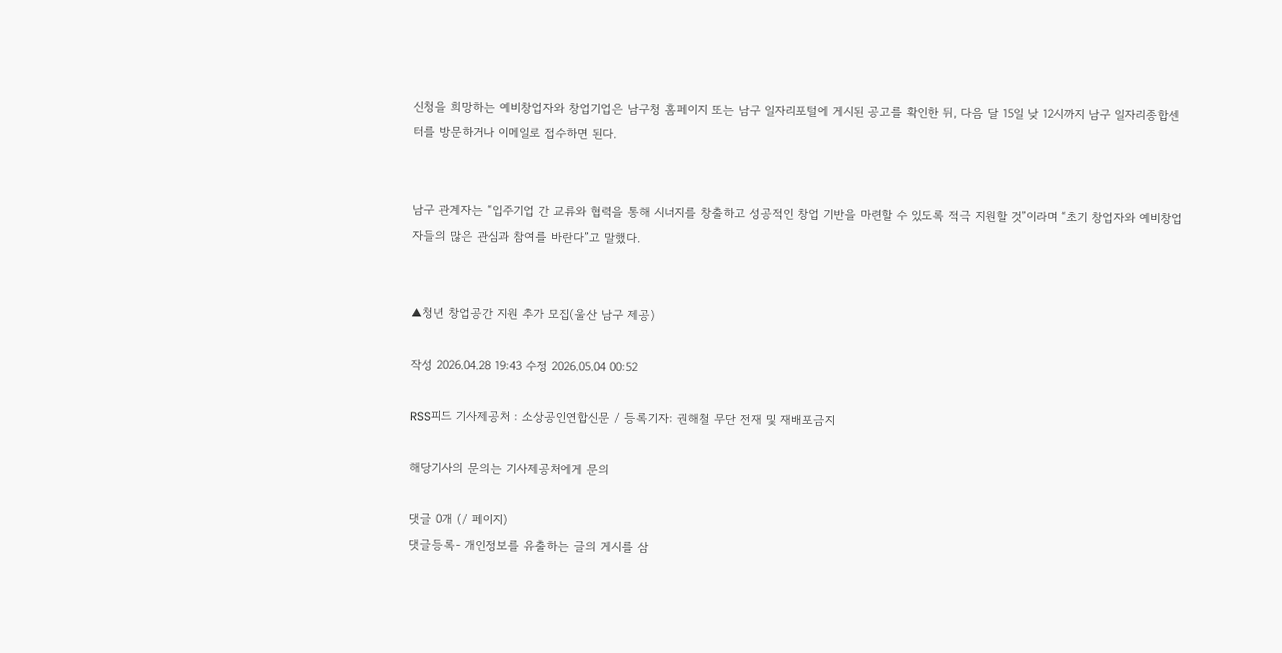신청을 희망하는 예비창업자와 창업기업은 남구청 홈페이지 또는 남구 일자리포털에 게시된 공고를 확인한 뒤, 다음 달 15일 낮 12시까지 남구 일자리종합센터를 방문하거나 이메일로 접수하면 된다.


남구 관계자는 “입주기업 간 교류와 협력을 통해 시너지를 창출하고 성공적인 창업 기반을 마련할 수 있도록 적극 지원할 것”이라며 “초기 창업자와 예비창업자들의 많은 관심과 참여를 바란다”고 말했다.


▲청년 창업공간 지원 추가 모집(울산 남구 제공)

작성 2026.04.28 19:43 수정 2026.05.04 00:52

RSS피드 기사제공처 : 소상공인연합신문 / 등록기자: 권해철 무단 전재 및 재배포금지

해당기사의 문의는 기사제공처에게 문의

댓글 0개 (/ 페이지)
댓글등록- 개인정보를 유출하는 글의 게시를 삼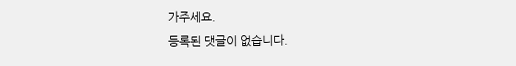가주세요.
등록된 댓글이 없습니다.